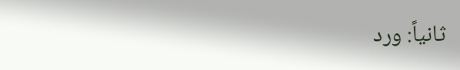ثانياً: ورد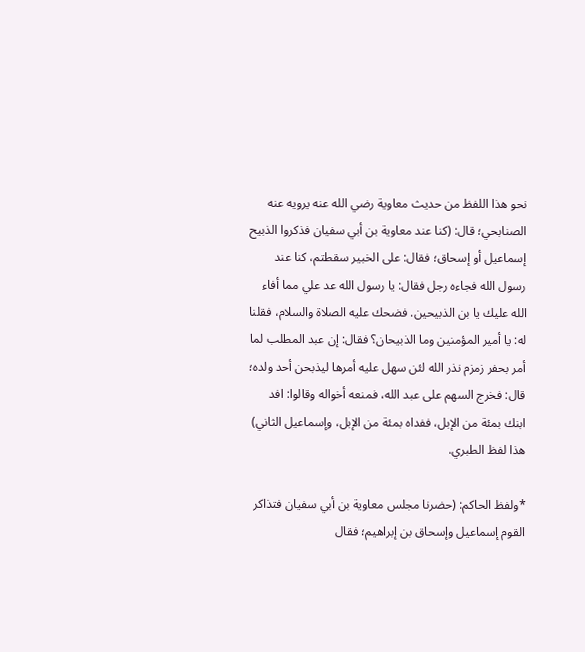نحو هذا اللفظ من حديث معاوية رضي الله عنه يرويه عنه الصنابحي؛ قال: (كنا عند معاوية بن أبي سفيان فذكروا الذبيح إسماعيل أو إسحاق؛ فقال: على الخبير سقطتم، كنا عند رسول الله فجاءه رجل فقال: يا رسول الله عد علي مما أفاء الله عليك يا بن الذبيحين. فضحك عليه الصلاة والسلام، فقلنا له: يا أمير المؤمنين وما الذبيحان؟ فقال: إن عبد المطلب لما أمر بحفر زمزم نذر الله لئن سهل عليه أمرها ليذبحن أحد ولده؛ قال: فخرج السهم على عبد الله، فمنعه أخواله وقالوا: افد ابنك بمئة من الإبل، ففداه بمئة من الإبل، وإسماعيل الثاني) هذا لفظ الطبري.

*ولفظ الحاكم: (حضرنا مجلس معاوية بن أبي سفيان فتذاكر القوم إسماعيل وإسحاق بن إبراهيم؛ فقال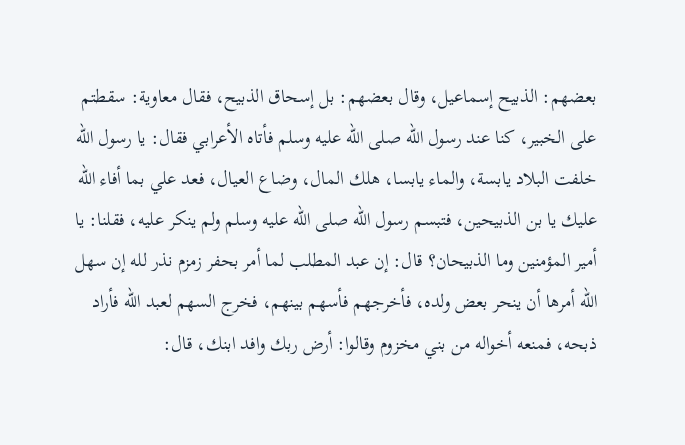بعضهم: الذبيح إسماعيل، وقال بعضهم: بل إسحاق الذبيح، فقال معاوية: سقطتم على الخبير، كنا عند رسول الله صلى الله عليه وسلم فأتاه الأعرابي فقال: يا رسول الله خلفت البلاد يابسة، والماء يابسا، هلك المال، وضاع العيال، فعد علي بما أفاء الله عليك يا بن الذبيحين، فتبسم رسول الله صلى الله عليه وسلم ولم ينكر عليه، فقلنا: يا أمير المؤمنين وما الذبيحان؟ قال: إن عبد المطلب لما أمر بحفر زمزم نذر لله إن سهل الله أمرها أن ينحر بعض ولده، فأخرجهم فأسهم بينهم، فخرج السهم لعبد الله فأراد ذبحه، فمنعه أخواله من بني مخزوم وقالوا: أرض ربك وافد ابنك، قال: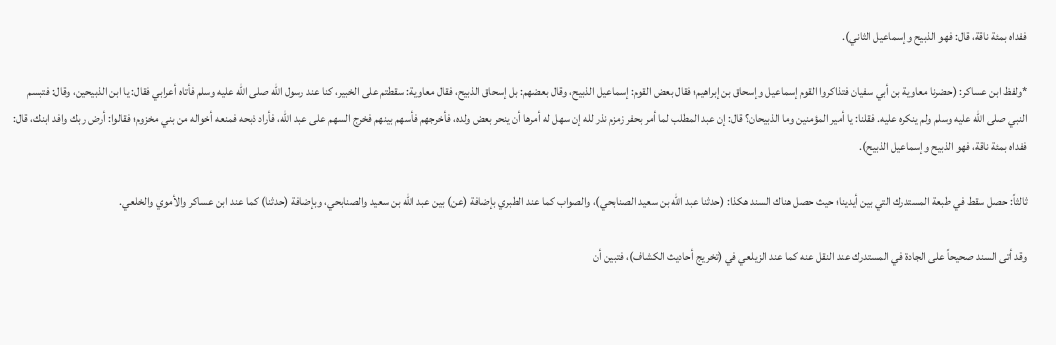ففداه بمئة ناقة، قال: فهو الذبيح وإسماعيل الثاني).

*ولفظ ابن عساكر: (حضرنا معاوية بن أبي سفيان فتذاكروا القوم إسماعيل وإسحاق بن إبراهيم؛ فقال بعض القوم: إسماعيل الذبيح، وقال بعضهم: بل إسحاق الذبيح، فقال معاوية: سقطتم على الخبير، كنا عند رسول الله صلى الله عليه وسلم فأتاه أعرابي فقال: يا ابن الذبيحين، وقال: فتبسم النبي صلى الله عليه وسلم ولم ينكره عليه. فقلنا: يا أمير المؤمنين وما الذبيحان؟ قال: إن عبد المطلب لما أمر بحفر زمزم نذر لله إن سهل له أمرها أن ينحر بعض ولده، فأخرجهم فأسهم بينهم فخرج السهم على عبد الله، فأراد ذبحه فمنعه أخواله من بني مخزوم؛ فقالوا: أرض ربك وافد ابنك، قال: ففداه بمئة ناقة، فهو الذبيح وإسماعيل الذبيح).

ثالثاً: حصل سقط في طبعة المستدرك التي بين أيدينا؛ حيث حصل هناك السند هكذا: (حدثنا عبد الله بن سعيد الصنابحي)، والصواب كما عند الطبري بإضافة (عن) بين عبد الله بن سعيد والصنابحي، وبإضافة (حدثنا) كما عند ابن عساكر والأموي والخلعي.

وقد أتى السند صحيحاً على الجادة في المستدرك عند النقل عنه كما عند الزيلعي في (تخريج أحاديث الكشاف)، فتبين أن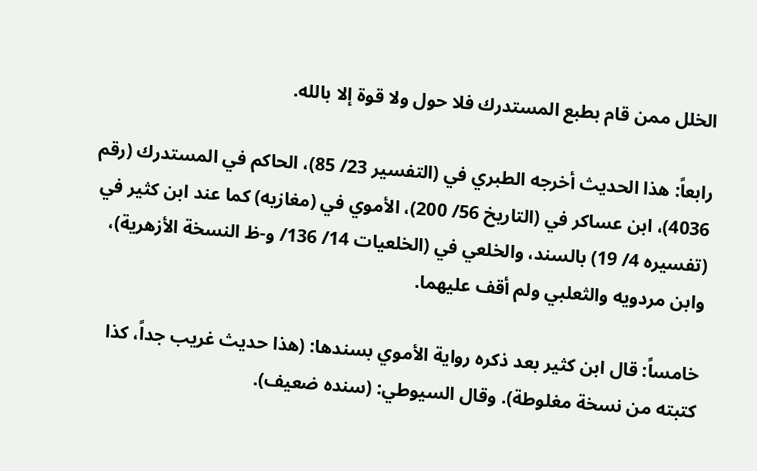الخلل ممن قام بطبع المستدرك فلا حول ولا قوة إلا بالله.

رابعاً: هذا الحديث أخرجه الطبري في (التفسير 23/ 85)، الحاكم في المستدرك (رقم 4036)، ابن عساكر في (التاريخ 56/ 200)، الأموي في (مغازيه) كما عند ابن كثير في (تفسيره 4/ 19) بالسند، والخلعي في (الخلعيات 14/ 136/ و-ظ النسخة الأزهرية)، وابن مردويه والثعلبي ولم أقف عليهما.

خامساً: قال ابن كثير بعد ذكره رواية الأموي بسندها: (هذا حديث غريب جداً، كذا كتبته من نسخة مغلوطة). وقال السيوطي: (سنده ضعيف).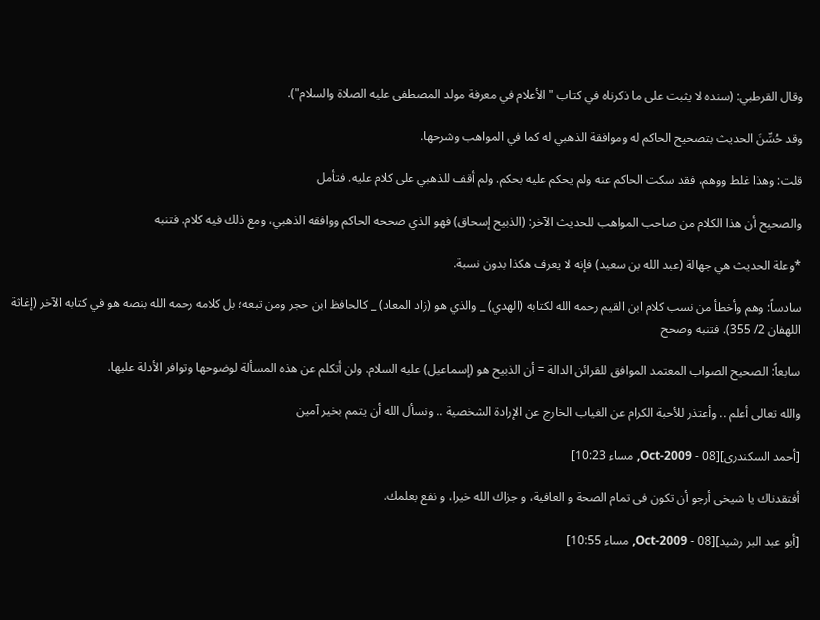وقال القرطبي: (سنده لا يثبت على ما ذكرناه في كتاب "الأعلام في معرفة مولد المصطفى عليه الصلاة والسلام").

وقد حُسِّنَ الحديث بتصحيح الحاكم له وموافقة الذهبي له كما في المواهب وشرحها.

قلت: وهذا غلط ووهم، فقد سكت الحاكم عنه ولم يحكم عليه بحكم. ولم أقف للذهبي على كلام عليه. فتأمل

والصحيح أن هذا الكلام من صاحب المواهب للحديث الآخر: (الذبيح إسحاق) فهو الذي صححه الحاكم ووافقه الذهبي، ومع ذلك فيه كلام. فتنبه

*وعلة الحديث هي جهالة (عبد الله بن سعيد) فإنه لا يعرف هكذا بدون نسبة.

سادساً: وهم وأخطأ من نسب كلام ابن القيم رحمه الله لكتابه (الهدي) _ والذي هو (زاد المعاد) _ كالحافظ ابن حجر ومن تبعه؛ بل كلامه رحمه الله بنصه هو في كتابه الآخر (إغاثة اللهفان 2/ 355). فتنبه وصحح

سابعاً: الصحيح الصواب المعتمد الموافق للقرائن الدالة = أن الذبيح هو (إسماعيل) عليه السلام. ولن أتكلم عن هذه المسألة لوضوحها وتوافر الأدلة عليها.

والله تعالى أعلم .. وأعتذر للأحبة الكرام عن الغياب الخارج عن الإرادة الشخصية .. ونسأل الله أن يتمم بخير آمين

[أحمد السكندرى][08 - Oct-2009, مساء 10:23]

أفتقدناك يا شيخى أرجو أن تكون فى تمام الصحة و العافية، و جزاك الله خيرا، و نفع بعلمك.

[أبو عبد البر رشيد][08 - Oct-2009, مساء 10:55]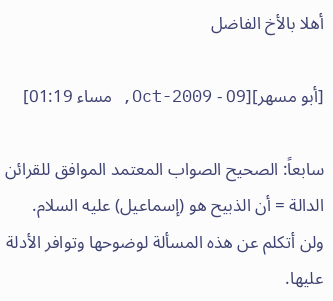أهلا بالأخ الفاضل

[أبو مسهر][09 - Oct-2009, مساء 01:19]

سابعاً: الصحيح الصواب المعتمد الموافق للقرائن الدالة = أن الذبيح هو (إسماعيل) عليه السلام. ولن أتكلم عن هذه المسألة لوضوحها وتوافر الأدلة عليها.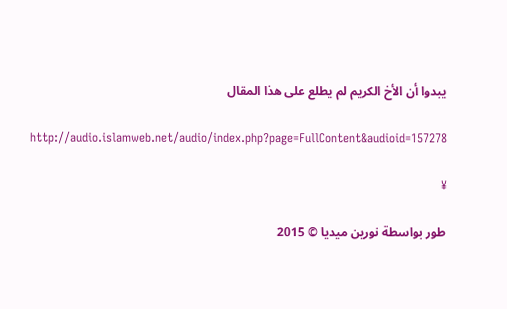يبدوا أن الأخ الكريم لم يطلع على هذا المقال

http://audio.islamweb.net/audio/index.php?page=FullContent&audioid=157278

¥

طور بواسطة نورين ميديا © 2015